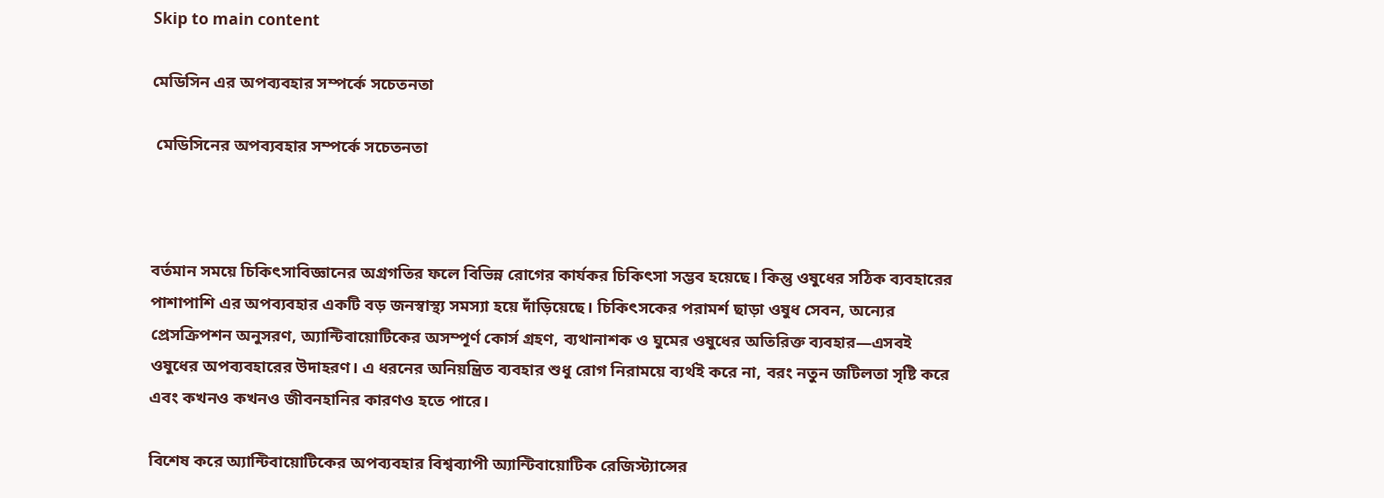Skip to main content

মেডিসিন এর অপব্যবহার সম্পর্কে সচেতনতা

 মেডিসিনের অপব্যবহার সম্পর্কে সচেতনতা



বর্তমান সময়ে চিকিৎসাবিজ্ঞানের অগ্রগতির ফলে বিভিন্ন রোগের কার্যকর চিকিৎসা সম্ভব হয়েছে। কিন্তু ওষুধের সঠিক ব্যবহারের পাশাপাশি এর অপব্যবহার একটি বড় জনস্বাস্থ্য সমস্যা হয়ে দাঁড়িয়েছে। চিকিৎসকের পরামর্শ ছাড়া ওষুধ সেবন, অন্যের প্রেসক্রিপশন অনুসরণ, অ্যান্টিবায়োটিকের অসম্পূর্ণ কোর্স গ্রহণ, ব্যথানাশক ও ঘুমের ওষুধের অতিরিক্ত ব্যবহার—এসবই ওষুধের অপব্যবহারের উদাহরণ। এ ধরনের অনিয়ন্ত্রিত ব্যবহার শুধু রোগ নিরাময়ে ব্যর্থই করে না, বরং নতুন জটিলতা সৃষ্টি করে এবং কখনও কখনও জীবনহানির কারণও হতে পারে।

বিশেষ করে অ্যান্টিবায়োটিকের অপব্যবহার বিশ্বব্যাপী অ্যান্টিবায়োটিক রেজিস্ট্যান্সের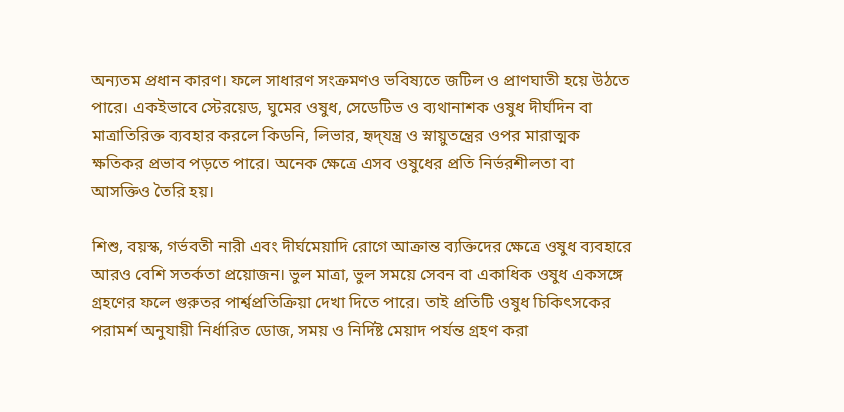অন্যতম প্রধান কারণ। ফলে সাধারণ সংক্রমণও ভবিষ্যতে জটিল ও প্রাণঘাতী হয়ে উঠতে পারে। একইভাবে স্টেরয়েড, ঘুমের ওষুধ, সেডেটিভ ও ব্যথানাশক ওষুধ দীর্ঘদিন বা মাত্রাতিরিক্ত ব্যবহার করলে কিডনি, লিভার, হৃদ্‌যন্ত্র ও স্নায়ুতন্ত্রের ওপর মারাত্মক ক্ষতিকর প্রভাব পড়তে পারে। অনেক ক্ষেত্রে এসব ওষুধের প্রতি নির্ভরশীলতা বা আসক্তিও তৈরি হয়।

শিশু, বয়স্ক, গর্ভবতী নারী এবং দীর্ঘমেয়াদি রোগে আক্রান্ত ব্যক্তিদের ক্ষেত্রে ওষুধ ব্যবহারে আরও বেশি সতর্কতা প্রয়োজন। ভুল মাত্রা, ভুল সময়ে সেবন বা একাধিক ওষুধ একসঙ্গে গ্রহণের ফলে গুরুতর পার্শ্বপ্রতিক্রিয়া দেখা দিতে পারে। তাই প্রতিটি ওষুধ চিকিৎসকের পরামর্শ অনুযায়ী নির্ধারিত ডোজ, সময় ও নির্দিষ্ট মেয়াদ পর্যন্ত গ্রহণ করা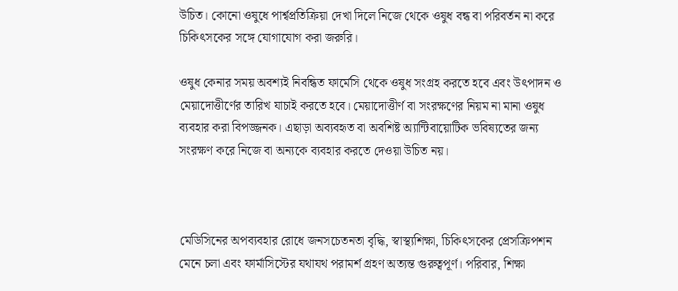উচিত। কোনো ওষুধে পার্শ্বপ্রতিক্রিয়া দেখা দিলে নিজে থেকে ওষুধ বন্ধ বা পরিবর্তন না করে চিকিৎসকের সঙ্গে যোগাযোগ করা জরুরি।

ওষুধ কেনার সময় অবশ্যই নিবন্ধিত ফার্মেসি থেকে ওষুধ সংগ্রহ করতে হবে এবং উৎপাদন ও মেয়াদোত্তীর্ণের তারিখ যাচাই করতে হবে। মেয়াদোত্তীর্ণ বা সংরক্ষণের নিয়ম না মানা ওষুধ ব্যবহার করা বিপজ্জনক। এছাড়া অব্যবহৃত বা অবশিষ্ট অ্যান্টিবায়োটিক ভবিষ্যতের জন্য সংরক্ষণ করে নিজে বা অন্যকে ব্যবহার করতে দেওয়া উচিত নয়।



মেডিসিনের অপব্যবহার রোধে জনসচেতনতা বৃদ্ধি, স্বাস্থ্যশিক্ষা, চিকিৎসকের প্রেসক্রিপশন মেনে চলা এবং ফার্মাসিস্টের যথাযথ পরামর্শ গ্রহণ অত্যন্ত গুরুত্বপূর্ণ। পরিবার, শিক্ষা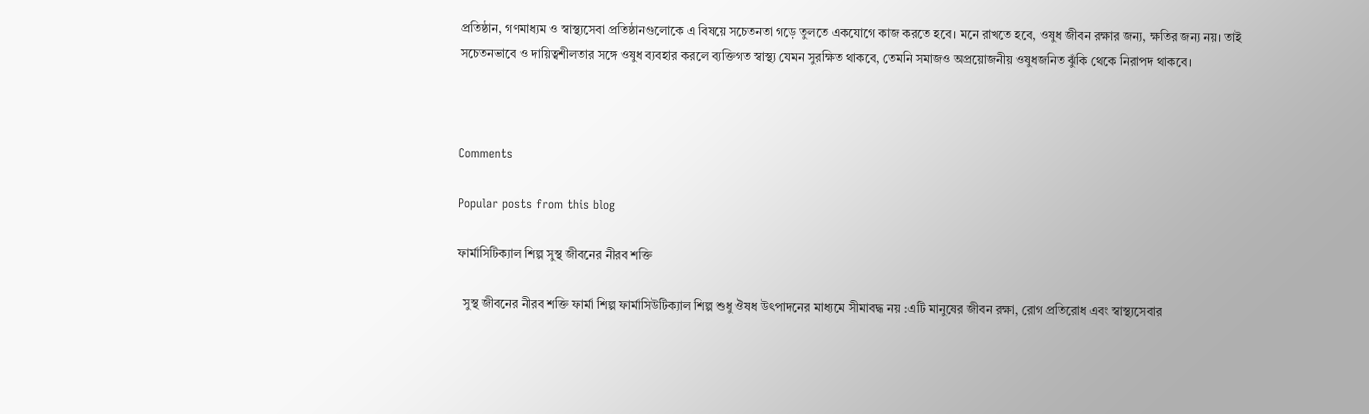প্রতিষ্ঠান, গণমাধ্যম ও স্বাস্থ্যসেবা প্রতিষ্ঠানগুলোকে এ বিষয়ে সচেতনতা গড়ে তুলতে একযোগে কাজ করতে হবে। মনে রাখতে হবে, ওষুধ জীবন রক্ষার জন্য, ক্ষতির জন্য নয়। তাই সচেতনভাবে ও দায়িত্বশীলতার সঙ্গে ওষুধ ব্যবহার করলে ব্যক্তিগত স্বাস্থ্য যেমন সুরক্ষিত থাকবে, তেমনি সমাজও অপ্রয়োজনীয় ওষুধজনিত ঝুঁকি থেকে নিরাপদ থাকবে।



Comments

Popular posts from this blog

ফার্মাসিটিক্যাল শিল্প সুস্থ জীবনের নীরব শক্তি

  সুস্থ জীবনের নীরব শক্তি ফার্মা শিল্প ফার্মাসিউটিক্যাল শিল্প শুধু ঔষধ উৎপাদনের মাধ্যমে সীমাবদ্ধ নয় :এটি মানুষের জীবন রক্ষা, রোগ প্রতিরোধ এবং স্বাস্থ্যসেবার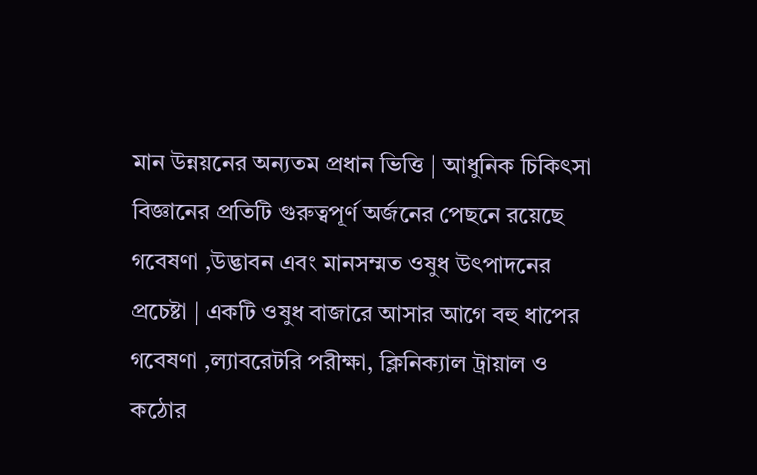মান উন্নয়নের অন্যতম প্রধান ভিত্তি | আধুনিক চিকিৎসা বিজ্ঞানের প্রতিটি গুরুত্বপূর্ণ অর্জনের পেছনে রয়েছে গবেষণা ,উদ্ভাবন এবং মানসম্মত ওষুধ উৎপাদনের প্রচেষ্টা | একটি ওষুধ বাজারে আসার আগে বহু ধাপের গবেষণা ,ল্যাবরেটরি পরীক্ষা, ক্লিনিক্যাল ট্রায়াল ও কঠোর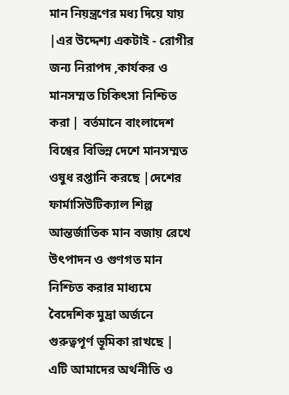মান নিয়ন্ত্রণের মধ্য দিয়ে যায় |এর উদ্দেশ্য একটাই - রোগীর জন্য নিরাপদ ,কার্যকর ও মানসম্মত চিকিৎসা নিশ্চিত করা | বর্তমানে বাংলাদেশ বিশ্বের বিভিন্ন দেশে মানসম্মত ওষুধ রপ্তানি করছে |দেশের ফার্মাসিউটিক্যাল শিল্প আন্তর্জাতিক মান বজায় রেখে উৎপাদন ও গুণগত মান নিশ্চিত করার মাধ্যমে বৈদেশিক মুদ্রা অর্জনে গুরুত্বপূর্ণ ভূমিকা রাখছে | এটি আমাদের অর্থনীতি ও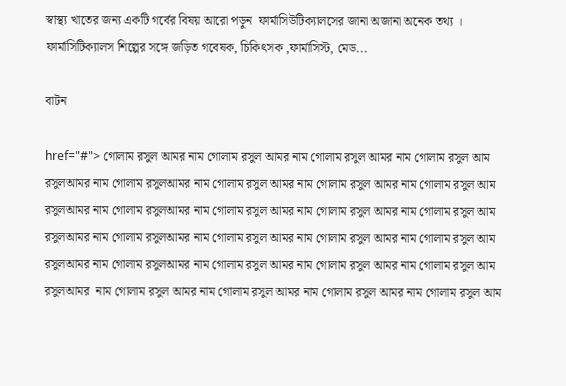স্বাস্থ্য খাতের জন্য একটি গর্বের বিষয় আরো পড়ুন  ফার্মাসিউটিক্যালসের জানা অজানা অনেক তথ্য । ফার্মাসিটিক্যালস শিল্পের সঙ্গে জড়িত গবেষক, চিকিৎসক ,ফার্মাসিস্ট, মেড...

বাটন

href="#"> গোলাম রসুল আমর নাম গোলাম রসুল আমর নাম গোলাম রসুল আমর নাম গোলাম রসুল আম রসুলআমর নাম গোলাম রসুলআমর নাম গোলাম রসুল আমর নাম গোলাম রসুল আমর নাম গোলাম রসুল আম রসুলআমর নাম গোলাম রসুলআমর নাম গোলাম রসুল আমর নাম গোলাম রসুল আমর নাম গোলাম রসুল আম রসুলআমর নাম গোলাম রসুলআমর নাম গোলাম রসুল আমর নাম গোলাম রসুল আমর নাম গোলাম রসুল আম রসুলআমর নাম গোলাম রসুলআমর নাম গোলাম রসুল আমর নাম গোলাম রসুল আমর নাম গোলাম রসুল আম রসুলআমর  নাম গোলাম রসুল আমর নাম গোলাম রসুল আমর নাম গোলাম রসুল আমর নাম গোলাম রসুল আম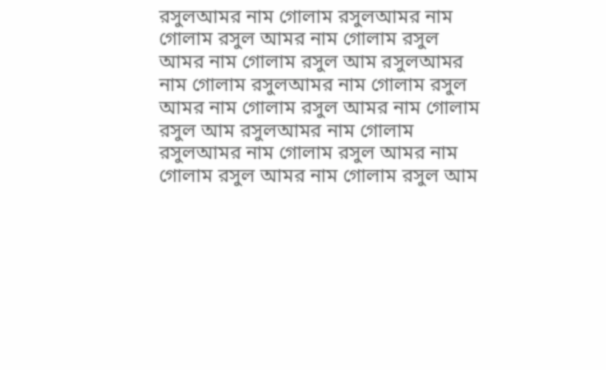রসুলআমর নাম গোলাম রসুলআমর নাম গোলাম রসুল আমর নাম গোলাম রসুল আমর নাম গোলাম রসুল আম রসুলআমর নাম গোলাম রসুলআমর নাম গোলাম রসুল আমর নাম গোলাম রসুল আমর নাম গোলাম রসুল আম রসুলআমর নাম গোলাম রসুলআমর নাম গোলাম রসুল আমর নাম গোলাম রসুল আমর নাম গোলাম রসুল আম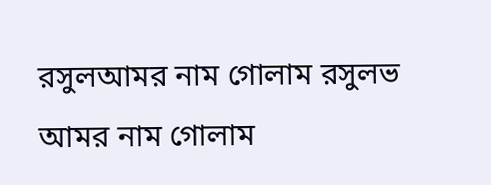রসুলআমর নাম গোলাম রসুলভ আমর নাম গোলাম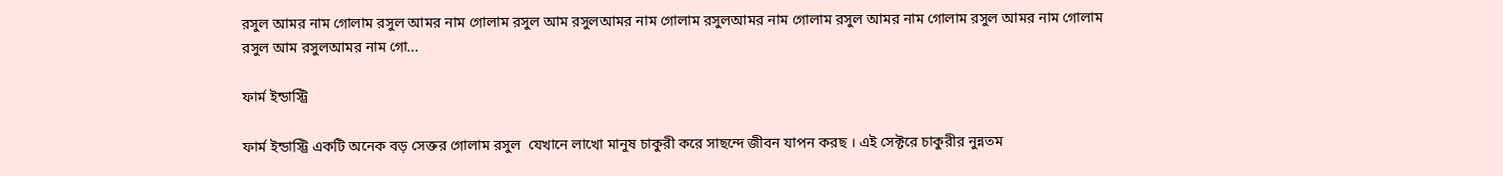রসুল আমর নাম গোলাম রসুল আমর নাম গোলাম রসুল আম রসুলআমর নাম গোলাম রসুলআমর নাম গোলাম রসুল আমর নাম গোলাম রসুল আমর নাম গোলাম রসুল আম রসুলআমর নাম গো...

ফার্ম ইন্ডাস্ট্রি

ফার্ম ইন্ডাস্ট্রি একটি অনেক বড় সেক্তর গোলাম রসুল  যেখানে লাখো মানুষ চাকুরী করে সাছন্দে জীবন যাপন করছ । এই সেক্টরে চাকুরীর নুন্নতম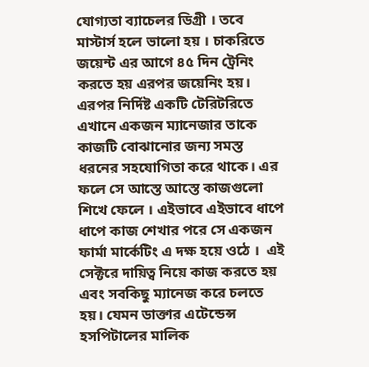যোগ্যতা ব্যাচেলর ডিগ্রী । তবে মাস্টার্স হলে ভালো হয় । চাকরিতে জয়েন্ট এর আগে ৪৫ দিন ট্রেনিং করতে হয় এরপর জয়েনিং হয়।  এরপর নির্দিষ্ট একটি টেরিটরিতে এখানে একজন ম্যানেজার তাকে কাজটি বোঝানোর জন্য সমস্ত ধরনের সহযোগিতা করে থাকে। এর ফলে সে আস্তে আস্তে কাজগুলো শিখে ফেলে । এইভাবে এইভাবে ধাপে ধাপে কাজ শেখার পরে সে একজন ফার্মা মার্কেটিং এ দক্ষ হয়ে ওঠে ।  এই সেক্টরে দায়িত্ব নিয়ে কাজ করতে হয় এবং সবকিছু ম্যানেজ করে চলতে হয়। যেমন ডাক্তার এটেন্ডেন্স হসপিটালের মালিক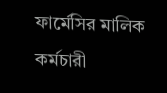ফার্মেসির মালিক কর্মচারী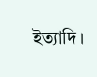ইত্যাদি ।